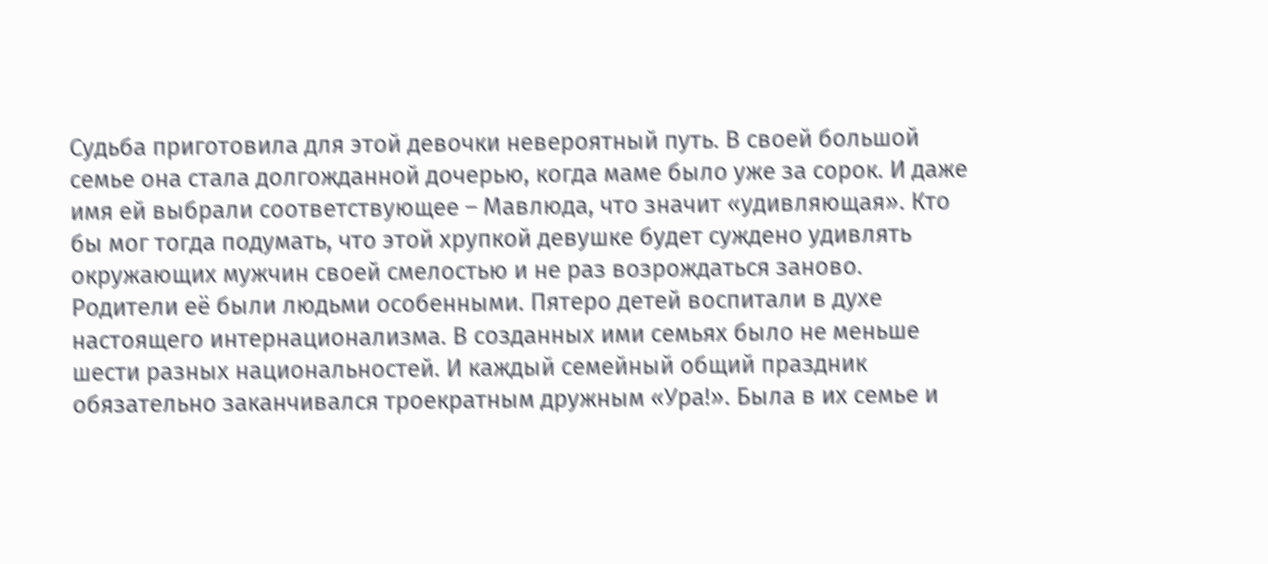Судьба приготовила для этой девочки невероятный путь. В своей большой семье она стала долгожданной дочерью, когда маме было уже за сорок. И даже имя ей выбрали соответствующее – Мавлюда, что значит «удивляющая». Кто бы мог тогда подумать, что этой хрупкой девушке будет суждено удивлять окружающих мужчин своей смелостью и не раз возрождаться заново.
Родители её были людьми особенными. Пятеро детей воспитали в духе настоящего интернационализма. В созданных ими семьях было не меньше шести разных национальностей. И каждый семейный общий праздник обязательно заканчивался троекратным дружным «Ура!». Была в их семье и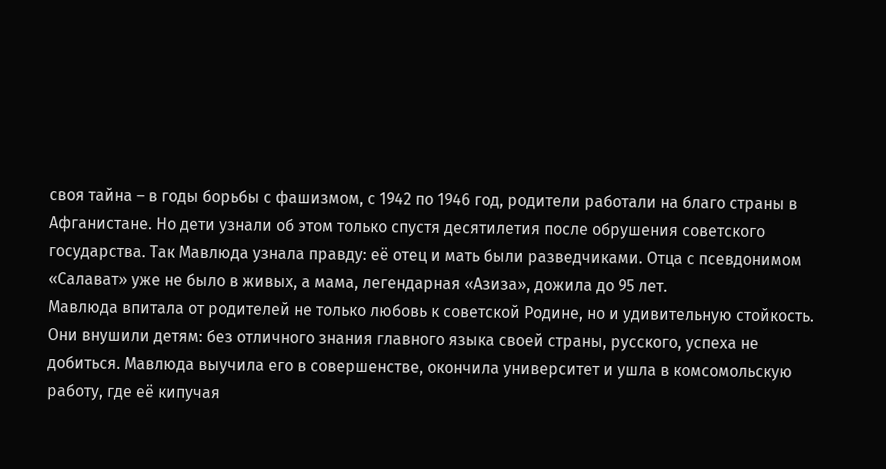своя тайна – в годы борьбы с фашизмом, с 1942 по 1946 год, родители работали на благо страны в Афганистане. Но дети узнали об этом только спустя десятилетия после обрушения советского государства. Так Мавлюда узнала правду: её отец и мать были разведчиками. Отца с псевдонимом «Салават» уже не было в живых, а мама, легендарная «Азиза», дожила до 95 лет.
Мавлюда впитала от родителей не только любовь к советской Родине, но и удивительную стойкость. Они внушили детям: без отличного знания главного языка своей страны, русского, успеха не добиться. Мавлюда выучила его в совершенстве, окончила университет и ушла в комсомольскую работу, где её кипучая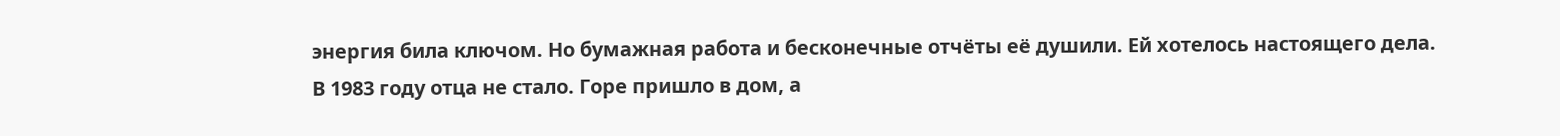энергия била ключом. Но бумажная работа и бесконечные отчёты её душили. Ей хотелось настоящего дела.
В 1983 году отца не стало. Горе пришло в дом, а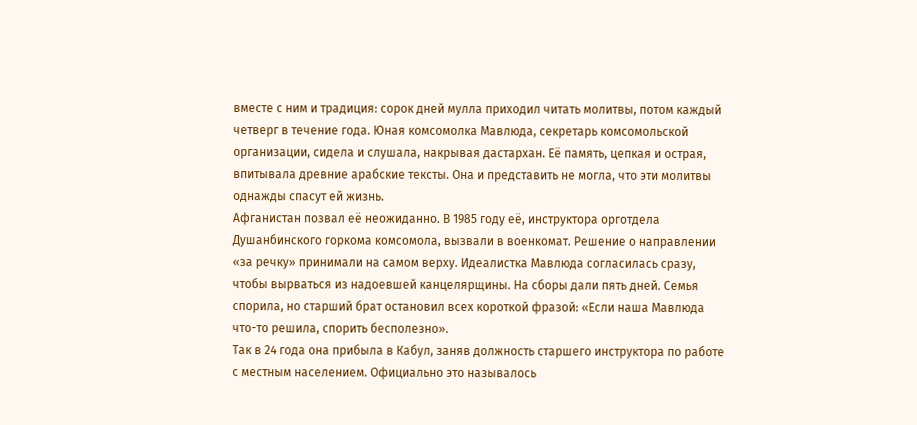вместе с ним и традиция: сорок дней мулла приходил читать молитвы, потом каждый четверг в течение года. Юная комсомолка Мавлюда, секретарь комсомольской организации, сидела и слушала, накрывая дастархан. Её память, цепкая и острая, впитывала древние арабские тексты. Она и представить не могла, что эти молитвы однажды спасут ей жизнь.
Афганистан позвал её неожиданно. В 1985 году её, инструктора орготдела Душанбинского горкома комсомола, вызвали в военкомат. Решение о направлении «за речку» принимали на самом верху. Идеалистка Мавлюда согласилась сразу, чтобы вырваться из надоевшей канцелярщины. На сборы дали пять дней. Семья спорила, но старший брат остановил всех короткой фразой: «Если наша Мавлюда что-то решила, спорить бесполезно».
Так в 24 года она прибыла в Кабул, заняв должность старшего инструктора по работе с местным населением. Официально это называлось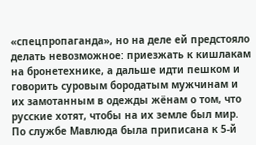«спецпропаганда», но на деле ей предстояло делать невозможное: приезжать к кишлакам на бронетехнике, а дальше идти пешком и говорить суровым бородатым мужчинам и их замотанным в одежды жёнам о том, что русские хотят, чтобы на их земле был мир.
По службе Мавлюда была приписана к 5-й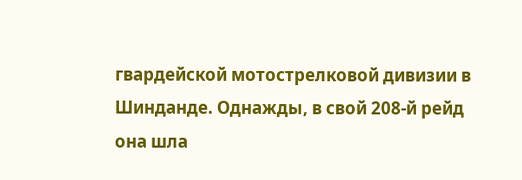гвардейской мотострелковой дивизии в Шинданде. Однажды, в свой 208-й рейд она шла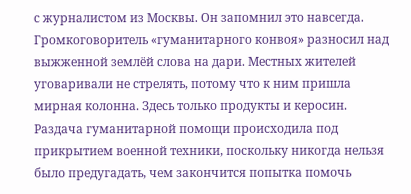с журналистом из Москвы. Он запомнил это навсегда. Громкоговоритель «гуманитарного конвоя» разносил над выжженной землёй слова на дари. Местных жителей уговаривали не стрелять, потому что к ним пришла мирная колонна. Здесь только продукты и керосин.
Раздача гуманитарной помощи происходила под прикрытием военной техники, поскольку никогда нельзя было предугадать, чем закончится попытка помочь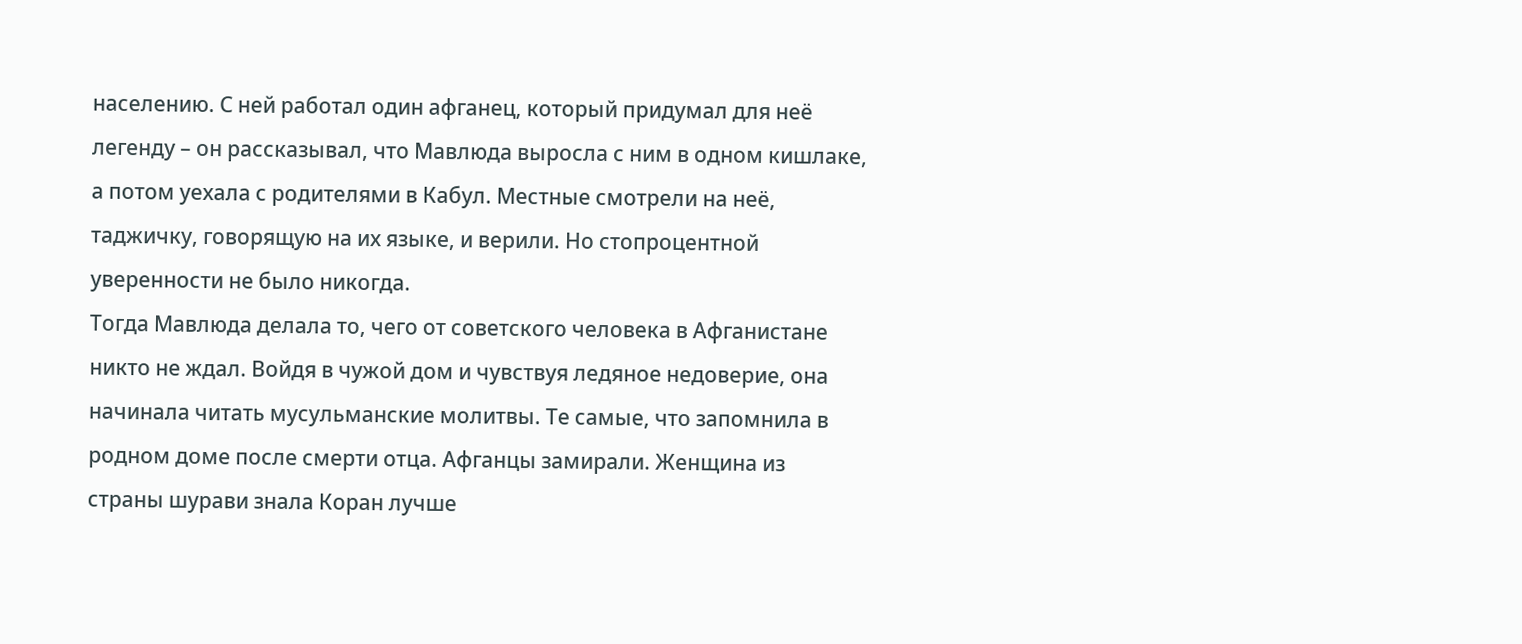населению. С ней работал один афганец, который придумал для неё легенду – он рассказывал, что Мавлюда выросла с ним в одном кишлаке, а потом уехала с родителями в Кабул. Местные смотрели на неё, таджичку, говорящую на их языке, и верили. Но стопроцентной уверенности не было никогда.
Тогда Мавлюда делала то, чего от советского человека в Афганистане никто не ждал. Войдя в чужой дом и чувствуя ледяное недоверие, она начинала читать мусульманские молитвы. Те самые, что запомнила в родном доме после смерти отца. Афганцы замирали. Женщина из страны шурави знала Коран лучше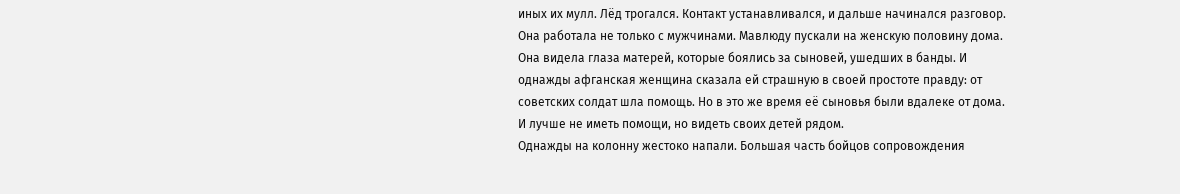иных их мулл. Лёд трогался. Контакт устанавливался, и дальше начинался разговор.
Она работала не только с мужчинами. Мавлюду пускали на женскую половину дома. Она видела глаза матерей, которые боялись за сыновей, ушедших в банды. И однажды афганская женщина сказала ей страшную в своей простоте правду: от советских солдат шла помощь. Но в это же время её сыновья были вдалеке от дома. И лучше не иметь помощи, но видеть своих детей рядом.
Однажды на колонну жестоко напали. Большая часть бойцов сопровождения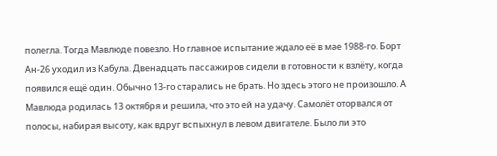полегла. Тогда Мавлюде повезло. Но главное испытание ждало её в мае 1988-го. Борт Ан-26 уходил из Кабула. Двенадцать пассажиров сидели в готовности к взлёту, когда появился ещё один. Обычно 13-го старались не брать. Но здесь этого не произошло. А Мавлюда родилась 13 октября и решила, что это ей на удачу. Самолёт оторвался от полосы, набирая высоту, как вдруг вспыхнул в левом двигателе. Было ли это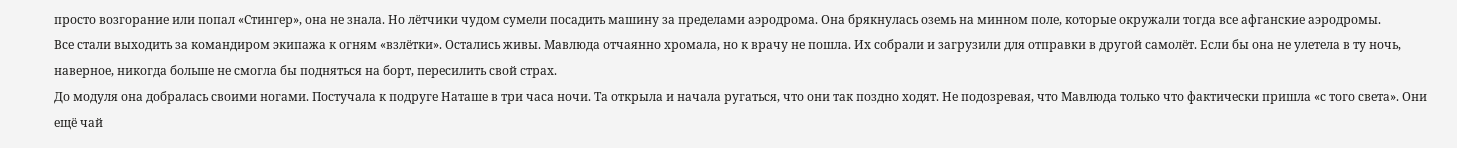просто возгорание или попал «Стингер», она не знала. Но лётчики чудом сумели посадить машину за пределами аэродрома. Она брякнулась оземь на минном поле, которые окружали тогда все афганские аэродромы.
Все стали выходить за командиром экипажа к огням «взлётки». Остались живы. Мавлюда отчаянно хромала, но к врачу не пошла. Их собрали и загрузили для отправки в другой самолёт. Если бы она не улетела в ту ночь, наверное, никогда больше не смогла бы подняться на борт, пересилить свой страх.
До модуля она добралась своими ногами. Постучала к подруге Наташе в три часа ночи. Та открыла и начала ругаться, что они так поздно ходят. Не подозревая, что Мавлюда только что фактически пришла «с того света». Они ещё чай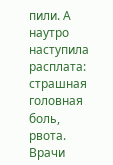пили. А наутро наступила расплата: страшная головная боль, рвота. Врачи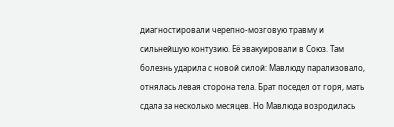диагностировали черепно-мозговую травму и сильнейшую контузию. Её эвакуировали в Союз. Там болезнь ударила с новой силой: Мавлюду парализовало, отнялась левая сторона тела. Брат поседел от горя, мать сдала за несколько месяцев. Но Мавлюда возродилась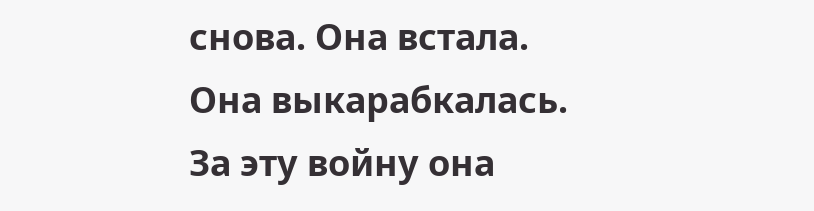снова. Она встала. Она выкарабкалась.
За эту войну она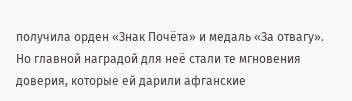получила орден «Знак Почёта» и медаль «За отвагу». Но главной наградой для неё стали те мгновения доверия, которые ей дарили афганские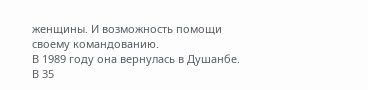женщины. И возможность помощи своему командованию.
В 1989 году она вернулась в Душанбе. В 35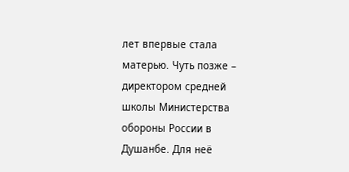лет впервые стала матерью. Чуть позже – директором средней школы Министерства обороны России в Душанбе. Для неё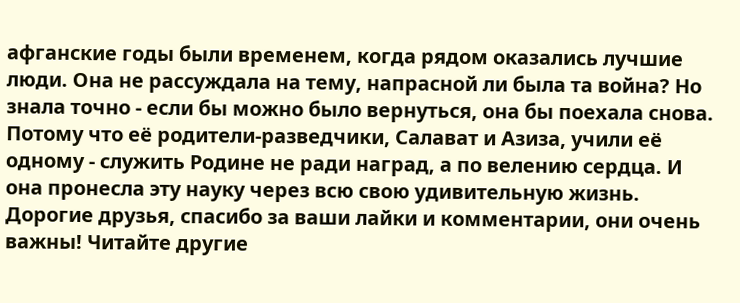афганские годы были временем, когда рядом оказались лучшие люди. Она не рассуждала на тему, напрасной ли была та война? Но знала точно - если бы можно было вернуться, она бы поехала снова. Потому что её родители-разведчики, Салават и Азиза, учили её одному - служить Родине не ради наград, а по велению сердца. И она пронесла эту науку через всю свою удивительную жизнь.
Дорогие друзья, спасибо за ваши лайки и комментарии, они очень важны! Читайте другие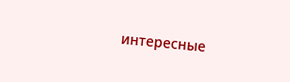интересные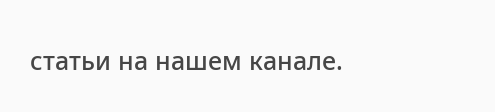статьи на нашем канале.